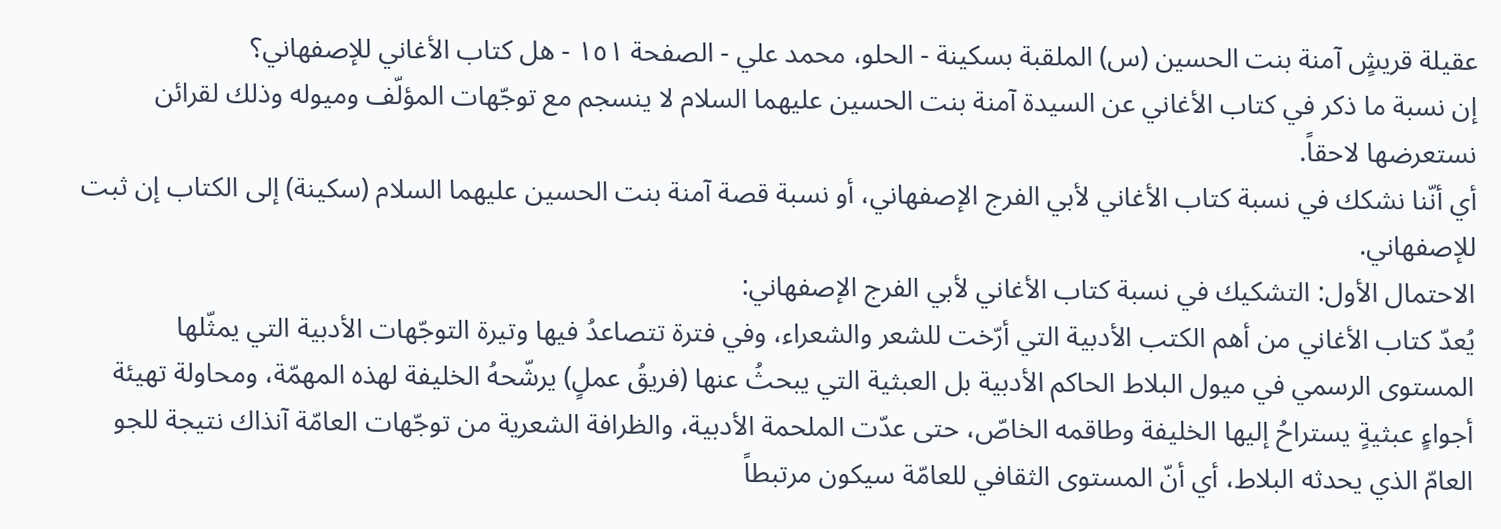عقيلة قريشٍ آمنة بنت الحسين (س) الملقبة بسكينة - الحلو، محمد علي - الصفحة ١٥١ - هل كتاب الأغاني للإصفهاني؟
إن نسبة ما ذكر في كتاب الأغاني عن السيدة آمنة بنت الحسين عليهما السلام لا ينسجم مع توجّهات المؤلّف وميوله وذلك لقرائن نستعرضها لاحقاً.
أي أنّنا نشكك في نسبة كتاب الأغاني لأبي الفرج الإصفهاني، أو نسبة قصة آمنة بنت الحسين عليهما السلام (سكينة) إلى الكتاب إن ثبت للإصفهاني.
الاحتمال الأول: التشكيك في نسبة كتاب الأغاني لأبي الفرج الإصفهاني:
يُعدّ كتاب الأغاني من أهم الكتب الأدبية التي أرّخت للشعر والشعراء، وفي فترة تتصاعدُ فيها وتيرة التوجّهات الأدبية التي يمثّلها المستوى الرسمي في ميول البلاط الحاكم الأدبية بل العبثية التي يبحثُ عنها (فريقُ عملٍ) يرشّحهُ الخليفة لهذه المهمّة، ومحاولة تهيئة أجواءٍ عبثيةٍ يستراحُ إليها الخليفة وطاقمه الخاصّ، حتى عدّت الملحمة الأدبية، والظرافة الشعرية من توجّهات العامّة آنذاك نتيجة للجو العامّ الذي يحدثه البلاط، أي أنّ المستوى الثقافي للعامّة سيكون مرتبطاً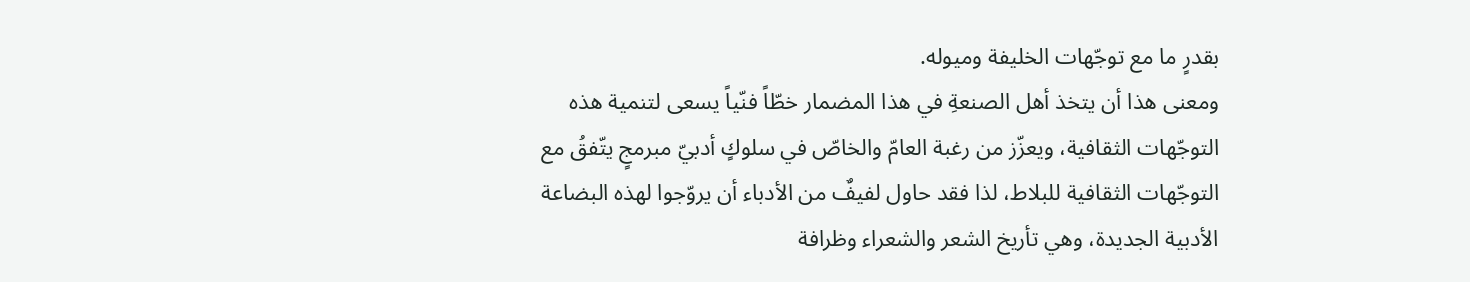بقدرٍ ما مع توجّهات الخليفة وميوله.
ومعنى هذا أن يتخذ أهل الصنعةِ في هذا المضمار خطّاً فنّياً يسعى لتنمية هذه التوجّهات الثقافية، ويعزّز من رغبة العامّ والخاصّ في سلوكٍ أدبيّ مبرمجٍ يتّفقُ مع التوجّهات الثقافية للبلاط، لذا فقد حاول لفيفٌ من الأدباء أن يروّجوا لهذه البضاعة الأدبية الجديدة، وهي تأريخ الشعر والشعراء وظرافة